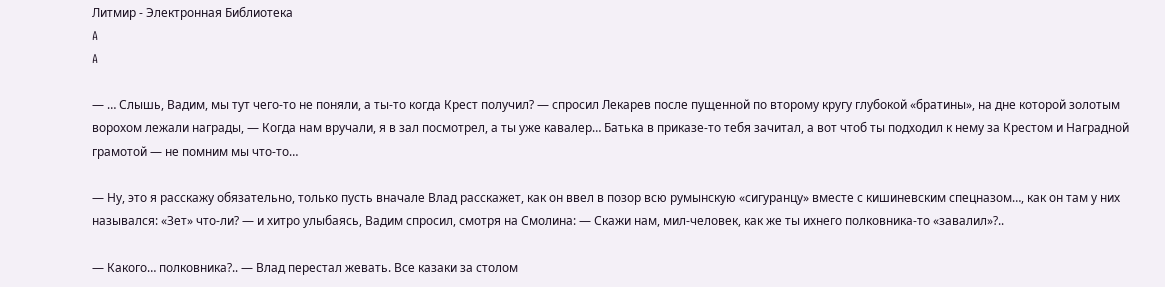Литмир - Электронная Библиотека
A
A

— … Слышь, Вадим, мы тут чего-то не поняли, а ты-то когда Крест получил? — спросил Лекарев после пущенной по второму кругу глубокой «братины», на дне которой золотым ворохом лежали награды, — Когда нам вручали, я в зал посмотрел, а ты уже кавалер… Батька в приказе-то тебя зачитал, а вот чтоб ты подходил к нему за Крестом и Наградной грамотой — не помним мы что-то…

— Ну, это я расскажу обязательно, только пусть вначале Влад расскажет, как он ввел в позор всю румынскую «сигуранцу» вместе с кишиневским спецназом…, как он там у них назывался: «Зет» что-ли? — и хитро улыбаясь, Вадим спросил, смотря на Смолина: — Скажи нам, мил-человек, как же ты ихнего полковника-то «завалил»?..

— Какого… полковника?.. — Влад перестал жевать. Все казаки за столом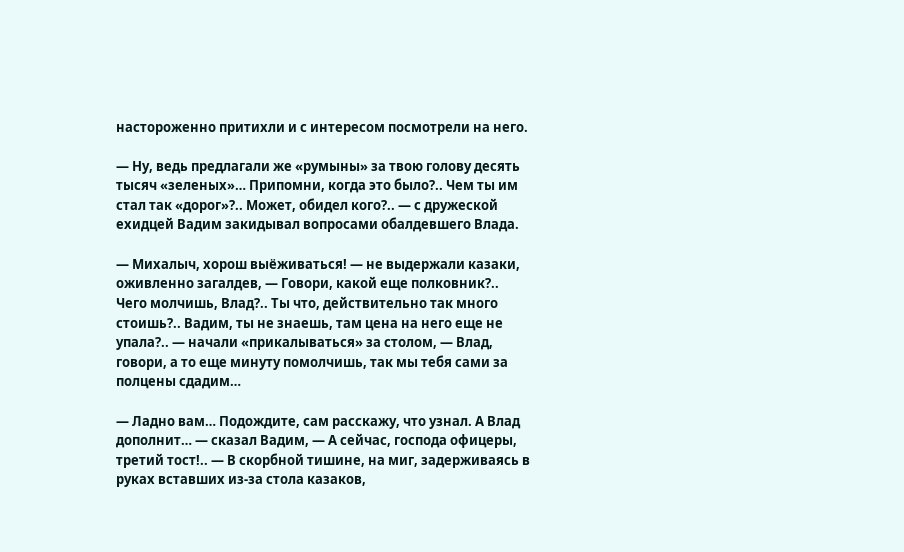настороженно притихли и с интересом посмотрели на него.

— Ну, ведь предлагали же «румыны» за твою голову десять тысяч «зеленых»… Припомни, когда это было?.. Чем ты им стал так «дорог»?.. Может, обидел кого?.. — с дружеской ехидцей Вадим закидывал вопросами обалдевшего Влада.

— Михалыч, хорош выёживаться! — не выдержали казаки, оживленно загалдев, — Говори, какой еще полковник?.. Чего молчишь, Влад?.. Ты что, действительно так много стоишь?.. Вадим, ты не знаешь, там цена на него еще не упала?.. — начали «прикалываться» за столом, — Влад, говори, а то еще минуту помолчишь, так мы тебя сами за полцены сдадим…

— Ладно вам… Подождите, сам расскажу, что узнал. А Влад дополнит… — сказал Вадим, — А сейчас, господа офицеры, третий тост!.. — В скорбной тишине, на миг, задерживаясь в руках вставших из-за стола казаков,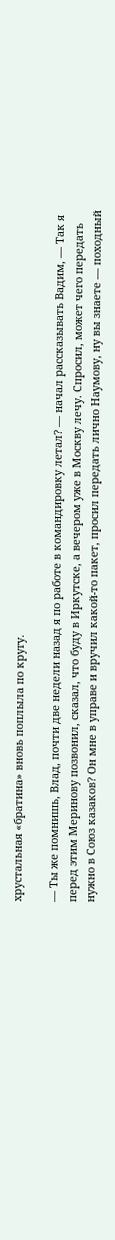хрустальная «братина» вновь поплыла по кругу.

— Ты же помнишь, Влад, почти две недели назад я по работе в командировку летал? — начал рассказывать Вадим, — Так я перед этим Меринову позвонил, сказал, что буду в Иркутске, а вечером уже в Москву лечу. Спросил, может чего передать нужно в Союз казаков? Он мне в управе и вручил какой-то пакет, просил передать лично Наумову, ну вы знаете — походный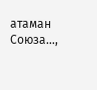атаман Союза…,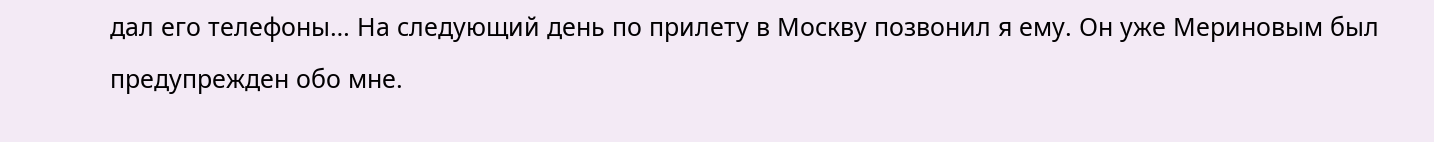дал его телефоны… На следующий день по прилету в Москву позвонил я ему. Он уже Мериновым был предупрежден обо мне.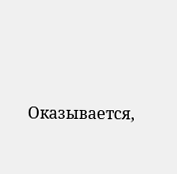Оказывается,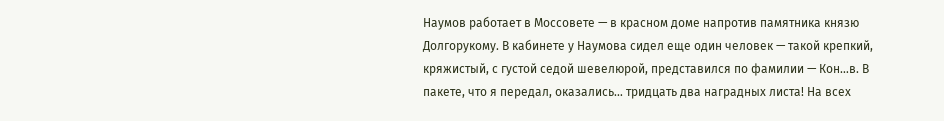Наумов работает в Моссовете — в красном доме напротив памятника князю Долгорукому. В кабинете у Наумова сидел еще один человек — такой крепкий, кряжистый, с густой седой шевелюрой, представился по фамилии — Кон…в. В пакете, что я передал, оказались… тридцать два наградных листа! На всех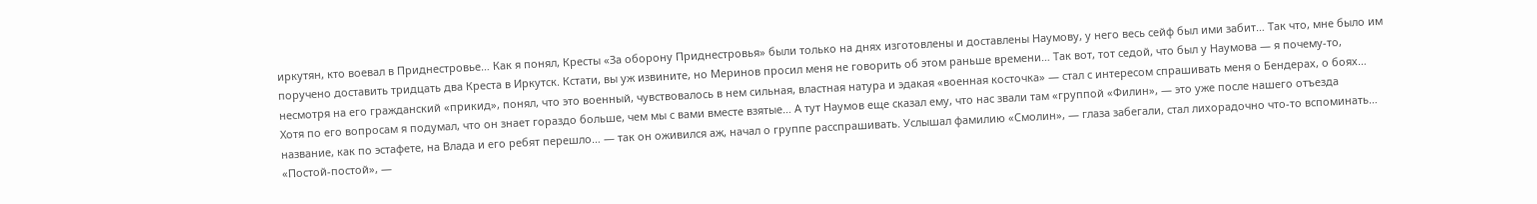иркутян, кто воевал в Приднестровье… Как я понял, Кресты «За оборону Приднестровья» были только на днях изготовлены и доставлены Наумову, у него весь сейф был ими забит… Так что, мне было им поручено доставить тридцать два Креста в Иркутск. Кстати, вы уж извините, но Меринов просил меня не говорить об этом раньше времени… Так вот, тот седой, что был у Наумова — я почему-то, несмотря на его гражданский «прикид», понял, что это военный, чувствовалось в нем сильная, властная натура и эдакая «военная косточка» — стал с интересом спрашивать меня о Бендерах, о боях… Хотя по его вопросам я подумал, что он знает гораздо больше, чем мы с вами вместе взятые… А тут Наумов еще сказал ему, что нас звали там «группой «Филин», — это уже после нашего отъезда название, как по эстафете, на Влада и его ребят перешло… — так он оживился аж, начал о группе расспрашивать. Услышал фамилию «Смолин», — глаза забегали, стал лихорадочно что-то вспоминать… «Постой-постой», —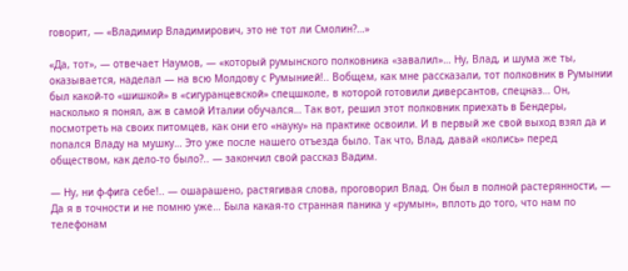говорит, — «Владимир Владимирович, это не тот ли Смолин?…»

«Да, тот», — отвечает Наумов, — «который румынского полковника «завалил»… Ну, Влад, и шума же ты, оказывается, наделал — на всю Молдову с Румынией!.. Вобщем, как мне рассказали, тот полковник в Румынии был какой-то «шишкой» в «сигуранцевской» спецшколе, в которой готовили диверсантов, спецназ… Он, насколько я понял, аж в самой Италии обучался… Так вот, решил этот полковник приехать в Бендеры, посмотреть на своих питомцев, как они его «науку» на практике освоили. И в первый же свой выход взял да и попался Владу на мушку… Это уже после нашего отъезда было. Так что, Влад, давай «колись» перед обществом, как дело-то было?.. — закончил свой рассказ Вадим.

— Ну, ни ф-фига себе!.. — ошарашено, растягивая слова, проговорил Влад. Он был в полной растерянности, — Да я в точности и не помню уже… Была какая-то странная паника у «румын», вплоть до того, что нам по телефонам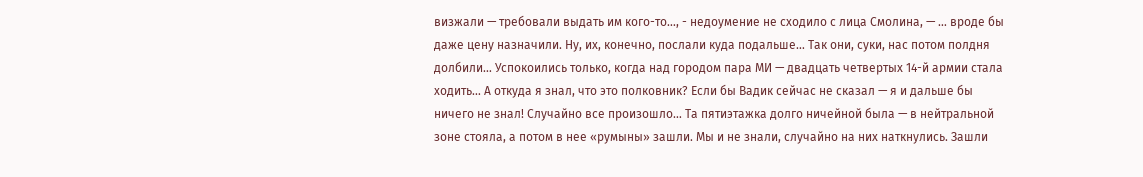визжали — требовали выдать им кого-то…, - недоумение не сходило с лица Смолина, — … вроде бы даже цену назначили. Ну, их, конечно, послали куда подальше… Так они, суки, нас потом полдня долбили… Успокоились только, когда над городом пара МИ — двадцать четвертых 14-й армии стала ходить… А откуда я знал, что это полковник? Если бы Вадик сейчас не сказал — я и дальше бы ничего не знал! Случайно все произошло… Та пятиэтажка долго ничейной была — в нейтральной зоне стояла, а потом в нее «румыны» зашли. Мы и не знали, случайно на них наткнулись. Зашли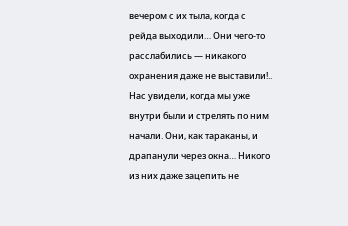вечером с их тыла, когда с рейда выходили… Они чего-то расслабились — никакого охранения даже не выставили!.. Нас увидели, когда мы уже внутри были и стрелять по ним начали. Они, как тараканы, и драпанули через окна… Никого из них даже зацепить не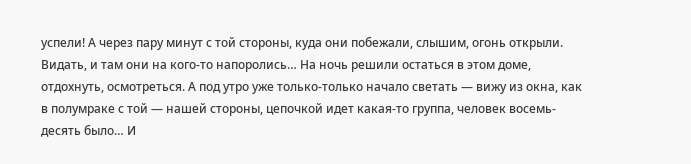успели! А через пару минут с той стороны, куда они побежали, слышим, огонь открыли. Видать, и там они на кого-то напоролись… На ночь решили остаться в этом доме, отдохнуть, осмотреться. А под утро уже только-только начало светать — вижу из окна, как в полумраке с той — нашей стороны, цепочкой идет какая-то группа, человек восемь-десять было… И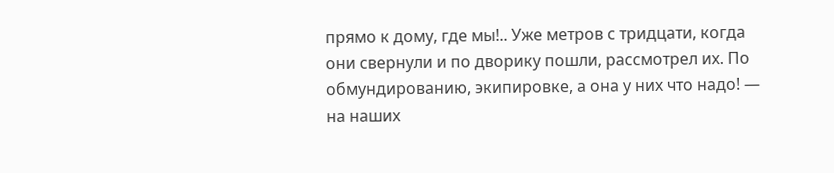прямо к дому, где мы!.. Уже метров с тридцати, когда они свернули и по дворику пошли, рассмотрел их. По обмундированию, экипировке, а она у них что надо! — на наших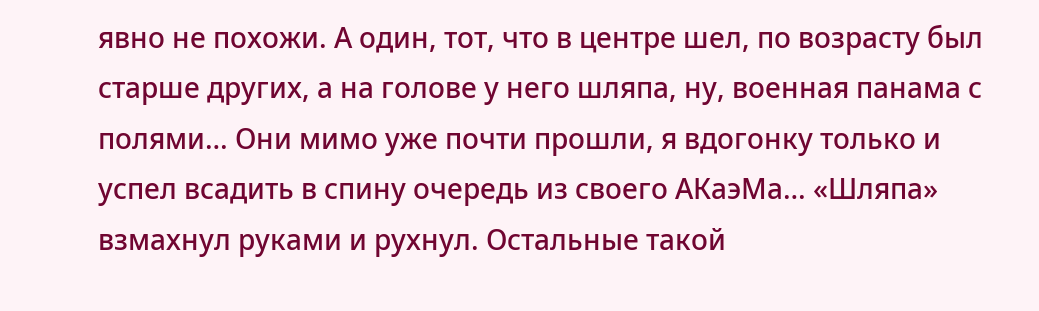явно не похожи. А один, тот, что в центре шел, по возрасту был старше других, а на голове у него шляпа, ну, военная панама с полями… Они мимо уже почти прошли, я вдогонку только и успел всадить в спину очередь из своего АКаэМа… «Шляпа» взмахнул руками и рухнул. Остальные такой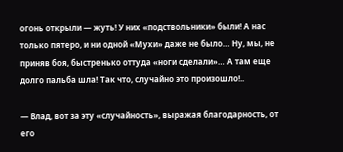огонь открыли — жуть! У них «подствольники» были! А нас только пятеро, и ни одной «Мухи» даже не было… Ну, мы, не приняв боя, быстренько оттуда «ноги сделали»… А там еще долго пальба шла! Так что, случайно это произошло!..

— Влад, вот за эту «случайность», выражая благодарность, от его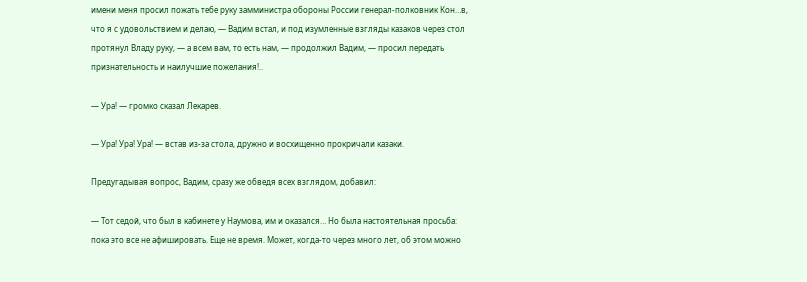имени меня просил пожать тебе руку замминистра обороны России генерал-полковник Кон…в, что я с удовольствием и делаю, — Вадим встал, и под изумленные взгляды казаков через стол протянул Владу руку, — а всем вам, то есть нам, — продолжил Вадим, — просил передать признательность и наилучшие пожелания!..

— Ура! — громко сказал Лекарев.

— Ура! Ура! Ура! — встав из-за стола, дружно и восхищенно прокричали казаки.

Предугадывая вопрос, Вадим, сразу же обведя всех взглядом, добавил:

— Тот седой, что был в кабинете у Наумова, им и оказался… Но была настоятельная просьба: пока это все не афишировать. Еще не время. Может, когда-то через много лет, об этом можно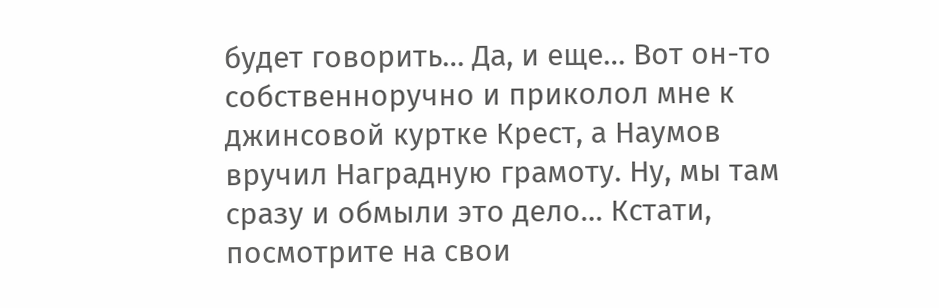будет говорить… Да, и еще… Вот он-то собственноручно и приколол мне к джинсовой куртке Крест, а Наумов вручил Наградную грамоту. Ну, мы там сразу и обмыли это дело… Кстати, посмотрите на свои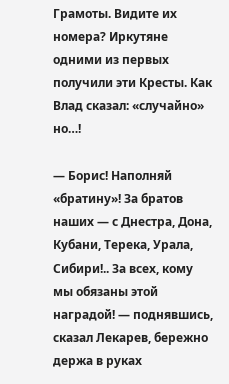Грамоты. Видите их номера? Иркутяне одними из первых получили эти Кресты. Как Влад сказал: «случайно» но…!

— Борис! Наполняй «братину»! За братов наших — с Днестра, Дона, Кубани, Терека, Урала, Сибири!.. За всех, кому мы обязаны этой наградой! — поднявшись, сказал Лекарев, бережно держа в руках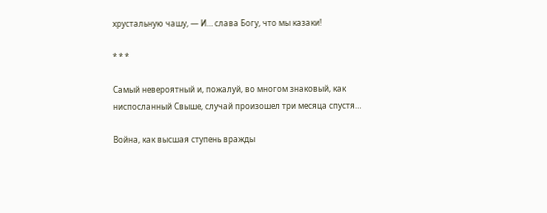хрустальную чашу, — И… слава Богу, что мы казаки!

* * *

Самый невероятный и, пожалуй, во многом знаковый, как ниспосланный Свыше, случай произошел три месяца спустя…

Война, как высшая ступень вражды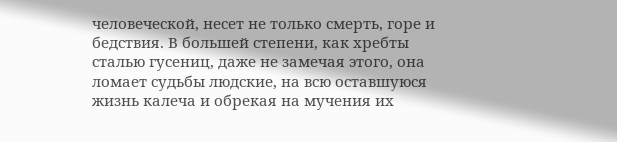человеческой, несет не только смерть, горе и бедствия. В большей степени, как хребты сталью гусениц, даже не замечая этого, она ломает судьбы людские, на всю оставшуюся жизнь калеча и обрекая на мучения их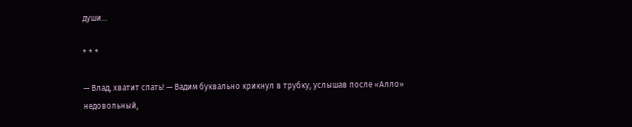души…

* * *

— Влад, хватит спать! — Вадим буквально крикнул в трубку, услышав после «Алло» недовольный,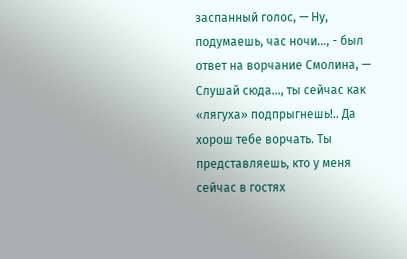заспанный голос, — Ну, подумаешь, час ночи…, - был ответ на ворчание Смолина, — Слушай сюда…, ты сейчас как «лягуха» подпрыгнешь!.. Да хорош тебе ворчать. Ты представляешь, кто у меня сейчас в гостях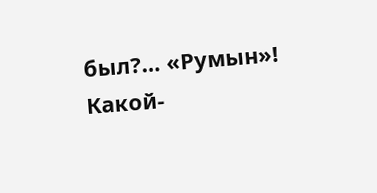был?… «Румын»! Какой-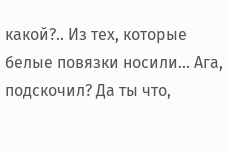какой?.. Из тех, которые белые повязки носили… Ага, подскочил? Да ты что,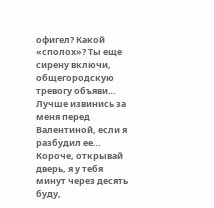офигел? Какой «сполох»? Ты еще сирену включи, общегородскую тревогу объяви… Лучше извинись за меня перед Валентиной, если я разбудил ее… Короче, открывай дверь, я у тебя минут через десять буду,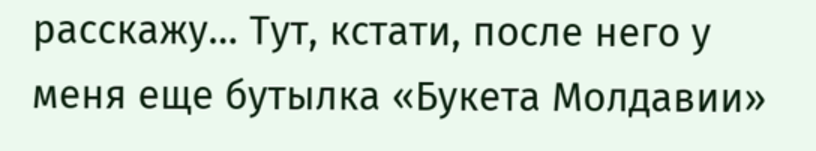расскажу… Тут, кстати, после него у меня еще бутылка «Букета Молдавии»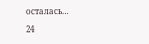осталась…

24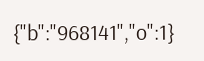{"b":"968141","o":1}